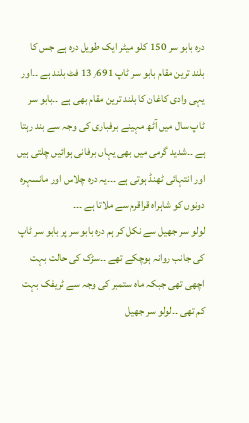درہ بابو سر 150 کلو میٹر ایک طویل درہ ہے جس کا بلند ترین مقام بابو سر ٹاپ 13٫691 فٹ بلند ہے ۔۔اور یہی وادی کاغان کا بلند ترین مقام بھی ہے ۔۔بابو سر ٹاپ سال میں آٹھ مہینے برفباری کی وجہ سے بند رہتا ہے ۔۔شدید گرمی میں بھی یہاں برفانی ہوائیں چلتی ہیں اور انتہائی ٹھنڈ ہوتی ہے ۔۔۔یہ درہ چلاس اور مانسہرہ دونوں کو شاہراہ قراقرم سے ملاتا ہے ۔۔۔
لولو سر جھیل سے نکل کر ہم درہ بابو سر پر بابو سر ٹاپ کی جانب روانہ ہوچکے تھے ۔۔سڑک کی حالت بہت اچھی تھی جبکہ ماہ ستمبر کی وجہ سے ٹریفک بہت کم تھی ۔۔لولو سر جھیل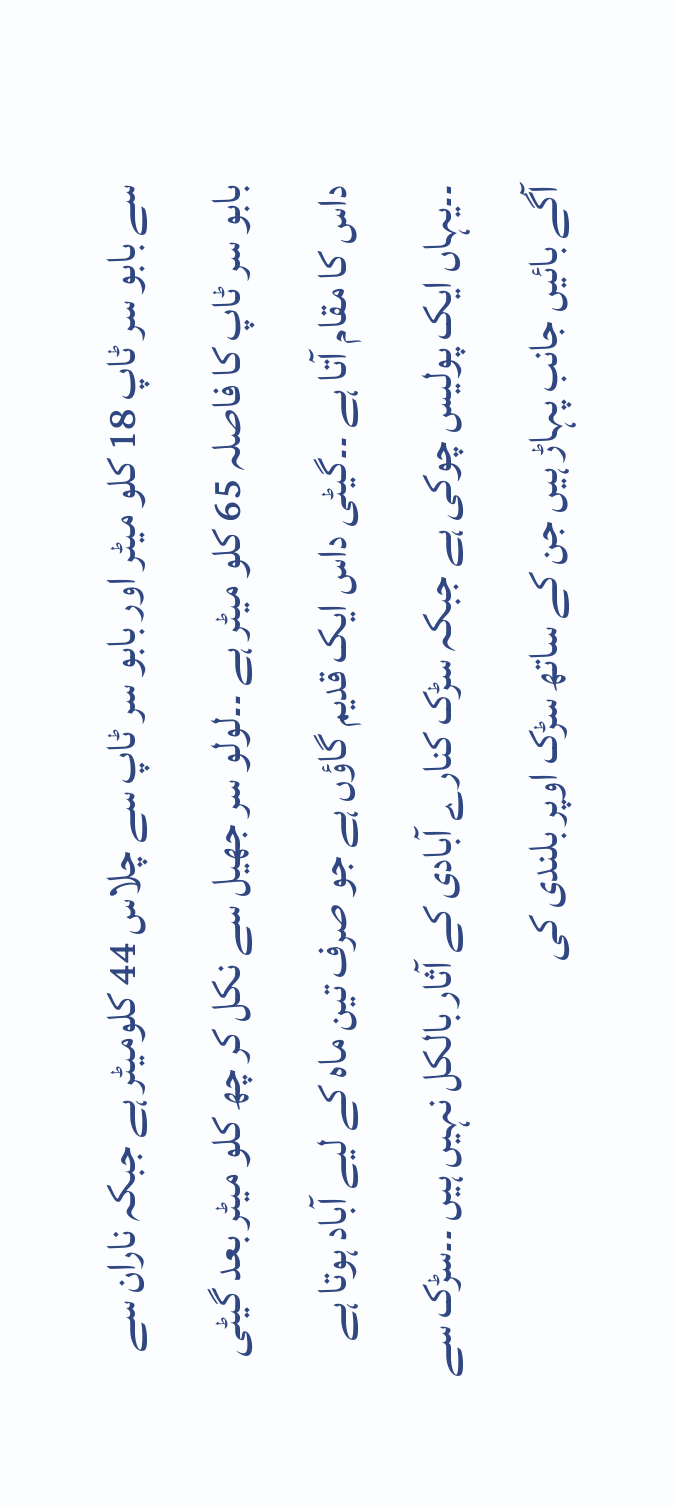سے بابو سر ٹاپ 18 کلو میٹر اور بابو سر ٹاپ سے چلاس 44 کلومیٹر ہے جبکہ ناران سے بابو سر ٹاپ کا فاصلہ 65 کلو میٹر ہے ۔۔لولو سر جھیل سے نکل کر چھ کلو میٹر بعد گیٹی داس کا مقام آتا ہے ۔۔گیٹی داس ایک قدیم گاؤں ہے جو صرف تین ماہ کے لیے آباد ہوتا ہے ۔۔یہاں ایک پولیس چوکی ہے جبکہ سڑک کنارے آبادی کے آثار بالکل نہیں ہیں ۔۔سڑک سے آگے بائیں جانب پہاڑ ہیں جن کے ساتھ سڑک اوپر بلندی کی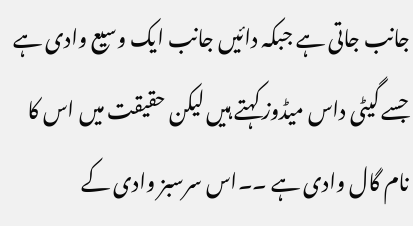جانب جاتی ہے جبکہ دائیں جانب ایک وسیع وادی ہے جسے گیٹی داس میڈوز کہتے ہیں لیکن حقیقت میں اس کا نام گال وادی ہے ۔۔اس سرسبز وادی کے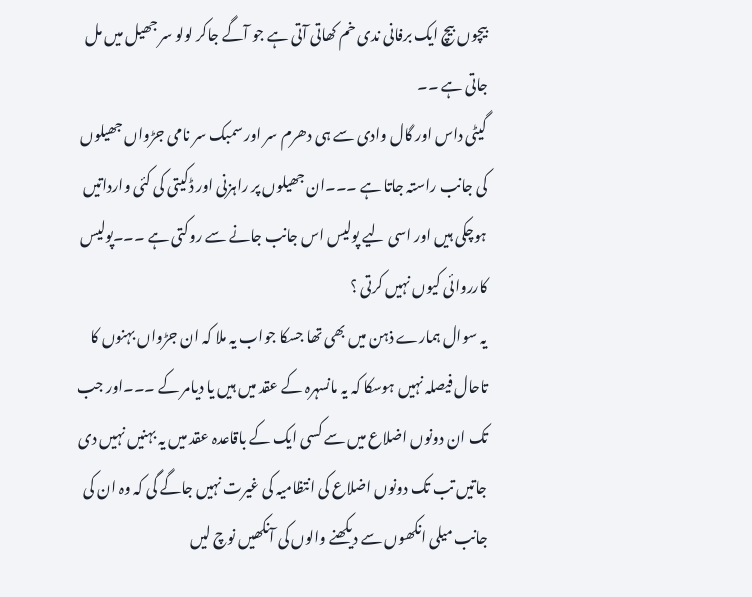بیچوں بیچ ایک برفانی ندی خم کھاتی آتی ہے جو آگے جاکر لولو سر جھیل میں مل جاتی ہے ۔۔
گیٹی داس اور گال وادی سے ہی دھرم سر اور سمبک سر نامی جڑواں جھیلوں کی جانب راستہ جاتا ہے ۔۔۔ان جھیلوں پر راہزنی اور ڈکیتی کی کئی وارداتیں ہوچکی ہیں اور اسی لیے پولیس اس جانب جانے سے روکتی ہے ۔۔۔پولیس کارروائی کیوں نہیں کرتی ؟
یہ سوال ہمارے ذہن میں بھی تھا جسکا جواب یہ ملا کہ ان جڑواں بہنوں کا تاحال فیصلہ نہیں ہوسکا کہ یہ مانسہرہ کے عقد میں ہیں یا دیامر کے ۔۔۔اور جب تک ان دونوں اضلاع میں سے کسی ایک کے باقاعدہ عقد میں یہ بہنیں نہیں دی جاتیں تب تک دونوں اضلاع کی انتظامیہ کی غیرت نہیں جاگے گی کہ وہ ان کی جانب میلی انکھوں سے دیکھنے والوں کی آنکھیں نوچ لیں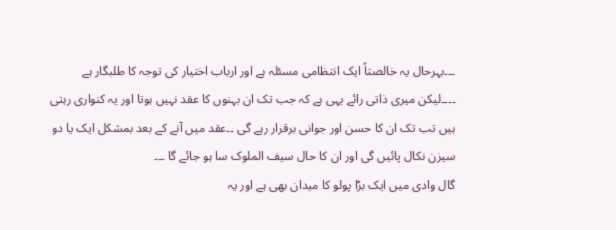۔۔۔بہرحال یہ خالصتاً ایک انتظامی مسئلہ ہے اور ارباب اختیار کی توجہ کا طلبگار ہے ۔۔۔۔لیکن میری ذاتی رائے یہی ہے کہ جب تک ان بہنوں کا عقد نہیں ہوتا اور یہ کنواری رہتی ہیں تب تک ان کا حسن اور جوانی برقرار رہے گی ۔۔عقد میں آنے کے بعد بمشکل ایک یا دو سیزن نکال پائیں گی اور ان کا حال سیف الملوک سا ہو جائے گا ۔۔۔
گال وادی میں ایک بڑا پولو کا میدان بھی ہے اور یہ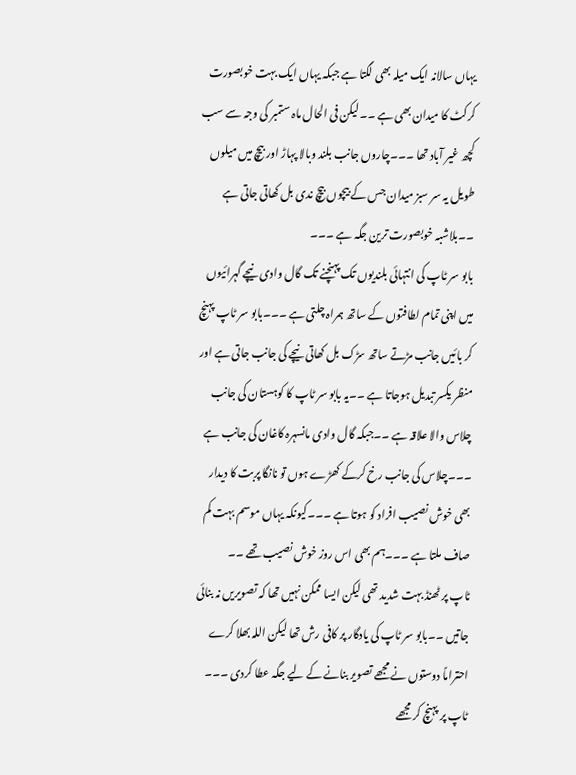یہاں سالانہ ایک میلہ بھی لگتا ہے جبکہ یہاں ایک بہت خوبصورت کرکٹ کا میدان بھی ہے ۔۔لیکن فی الحال ماہ ستمبر کی وجہ سے سب کچھ غیر آباد تھا ۔۔۔چاروں جانب بلند وبالا پہاڑ اور بیچ میں میلوں طویل یہ سر سبز میدان جس کے بیچوں بیچ ندی بل کھاتی جاتی ہے ۔۔بلاشبہ خوبصورت ترین جگہ ہے ۔۔۔
بابو سر ٹاپ کی انتہائی بلندیوں تک پہنچنے تک گال وادی نیچے گہرائیوں میں اپنی تمام لطافتوں کے ساتھ ہمراہ چلتی ہے ۔۔۔بابو سر ٹاپ پہنچ کر بائیں جانب مڑتے ساتھ سڑک بل کھاتی نیچے کی جانب جاتی ہے اور منظر یکسر تبدیل ہوجاتا ہے ۔۔یہ بابو سر ٹاپ کا کوہستان کی جانب چلاس والا علاقہ ہے ۔۔جبکہ گال وادی مانسہرہ کاغان کی جانب ہے ۔۔۔چلاس کی جانب رخ کرکے کھڑے ہوں تو نانگا پربت کا دیدار بھی خوش نصیب افراد کو ہوتا ہے ۔۔۔کیونکہ یہاں موسم بہت کم صاف ملتا ہے ۔۔۔ہم بھی اس روز خوش نصیب تھے ۔۔
ٹاپ پر ٹھنڈ بہت شدید تھی لیکن ایسا ممکن نہیں تھا کہ تصویریں نہ بنائی جاتیں ۔۔بابو سر ٹاپ کی یادگار پر کافی رش تھا لیکن اللہ بھلا کرے احتراماً دوستوں نے مجھے تصویر بنانے کے لیے جگہ عطا کردی ۔۔۔
ٹاپ پر پہنچ کر مجھے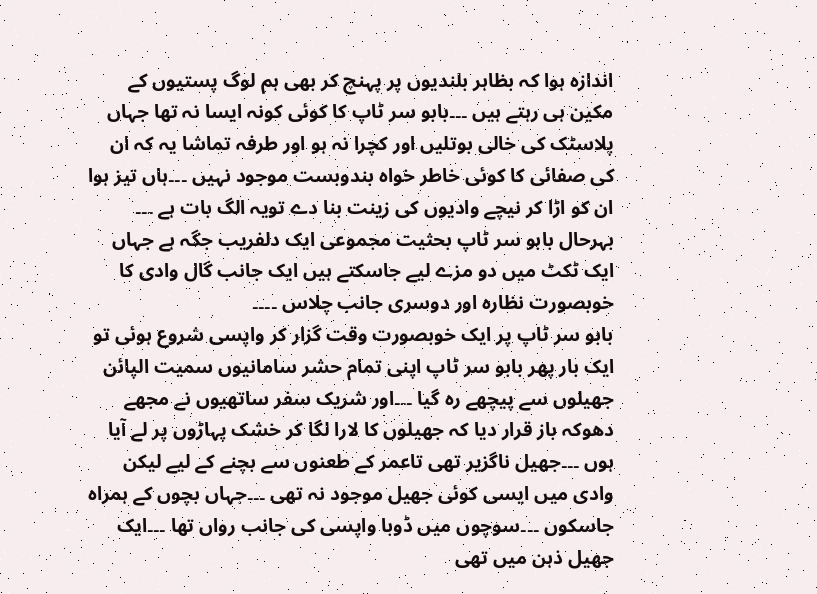اندازہ ہوا کہ بظاہر بلندیوں پر پہنچ کر بھی ہم لوگ پستیوں کے مکین ہی رہتے ہیں ۔۔۔بابو سر ٹاپ کا کوئی کونہ ایسا نہ تھا جہاں پلاسٹک کی خالی بوتلیں اور کچرا نہ ہو اور طرفہ تماشا یہ کہ ان کی صفائی کا کوئی خاطر خواہ بندوبست موجود نہیں ۔۔۔ہاں تیز ہوا ان کو اڑا کر نیچے وادیوں کی زینت بنا دے تویہ الگ بات ہے ۔۔۔
بہرحال بابو سر ٹاپ بحثیت مجموعی ایک دلفریب جگہ ہے جہاں ایک ٹکٹ میں دو مزے لیے جاسکتے ہیں ایک جانب گال وادی کا خوبصورت نظارہ اور دوسری جانب چلاس ۔۔۔۔
بابو سر ٹاپ پر ایک خوبصورت وقت گزار کر واپسی شروع ہوئی تو ایک بار پھر بابو سر ٹاپ اپنی تمام حشر سامانیوں سمیت الپائن جھیلوں سے پیچھے رہ گیا ۔۔۔اور شریک سفر ساتھیوں نے مجھے دھوکہ باز قرار دیا کہ جھیلوں کا لارا لگا کر خشک پہاڑوں پر لے آیا ہوں ۔۔۔جھیل ناگزیر تھی تاعمر کے طعنوں سے بچنے کے لیے لیکن وادی میں ایسی کوئی جھیل موجود نہ تھی ۔۔۔جہاں بچوں کے ہمراہ جاسکوں ۔۔۔سوچوں میں ڈوبا واپسی کی جانب رواں تھا ۔۔۔ایک جھیل ذہن میں تھی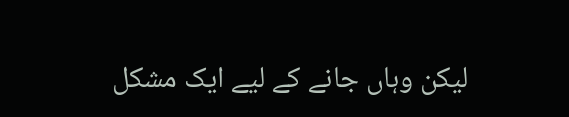لیکن وہاں جانے کے لیے ایک مشکل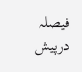فیصلہ درپیش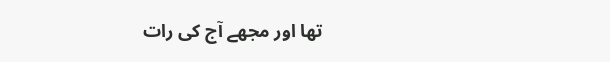تھا اور مجھے آج کی رات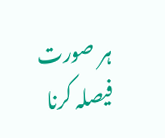ہر صورت فیصلہ کرنا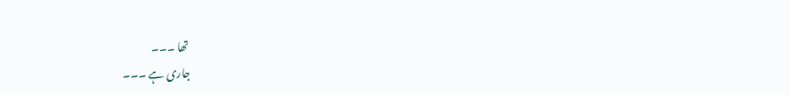تھا ۔۔۔
جاری ہے ۔۔۔